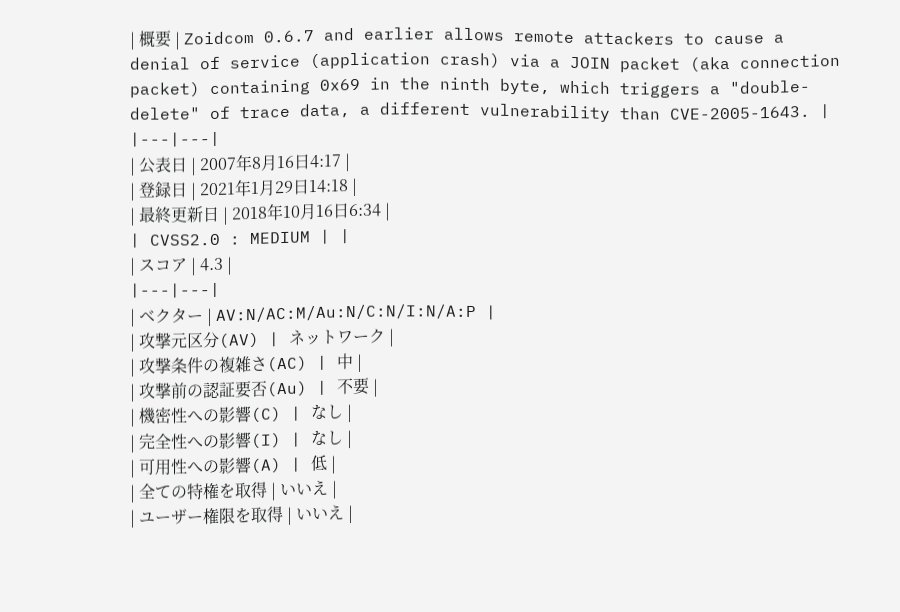| 概要 | Zoidcom 0.6.7 and earlier allows remote attackers to cause a denial of service (application crash) via a JOIN packet (aka connection packet) containing 0x69 in the ninth byte, which triggers a "double-delete" of trace data, a different vulnerability than CVE-2005-1643. |
|---|---|
| 公表日 | 2007年8月16日4:17 |
| 登録日 | 2021年1月29日14:18 |
| 最終更新日 | 2018年10月16日6:34 |
| CVSS2.0 : MEDIUM | |
| スコア | 4.3 |
|---|---|
| ベクター | AV:N/AC:M/Au:N/C:N/I:N/A:P |
| 攻撃元区分(AV) | ネットワーク |
| 攻撃条件の複雑さ(AC) | 中 |
| 攻撃前の認証要否(Au) | 不要 |
| 機密性への影響(C) | なし |
| 完全性への影響(I) | なし |
| 可用性への影響(A) | 低 |
| 全ての特権を取得 | いいえ |
| ユーザー権限を取得 | いいえ |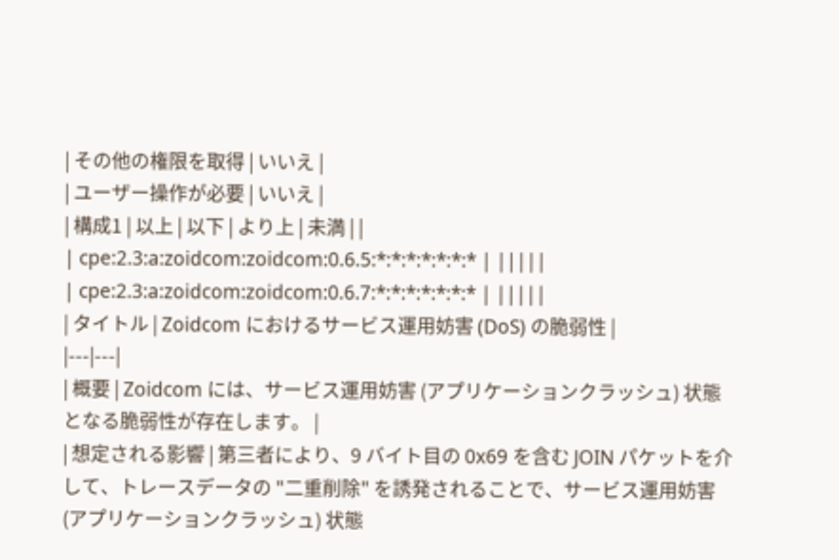| その他の権限を取得 | いいえ |
| ユーザー操作が必要 | いいえ |
| 構成1 | 以上 | 以下 | より上 | 未満 | |
| cpe:2.3:a:zoidcom:zoidcom:0.6.5:*:*:*:*:*:*:* | |||||
| cpe:2.3:a:zoidcom:zoidcom:0.6.7:*:*:*:*:*:*:* | |||||
| タイトル | Zoidcom におけるサービス運用妨害 (DoS) の脆弱性 |
|---|---|
| 概要 | Zoidcom には、サービス運用妨害 (アプリケーションクラッシュ) 状態となる脆弱性が存在します。 |
| 想定される影響 | 第三者により、9 バイト目の 0x69 を含む JOIN パケットを介して、トレースデータの "二重削除" を誘発されることで、サービス運用妨害 (アプリケーションクラッシュ) 状態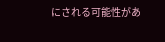にされる可能性があ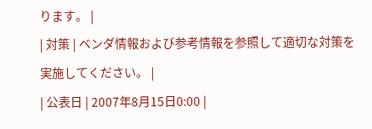ります。 |
| 対策 | ベンダ情報および参考情報を参照して適切な対策を実施してください。 |
| 公表日 | 2007年8月15日0:00 |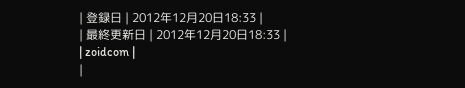| 登録日 | 2012年12月20日18:33 |
| 最終更新日 | 2012年12月20日18:33 |
| zoidcom |
|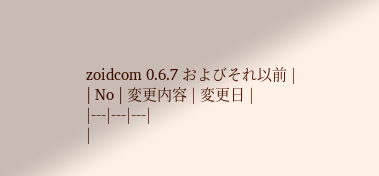zoidcom 0.6.7 およびそれ以前 |
| No | 変更内容 | 変更日 |
|---|---|---|
|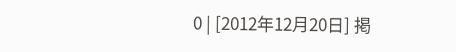0 | [2012年12月20日] 掲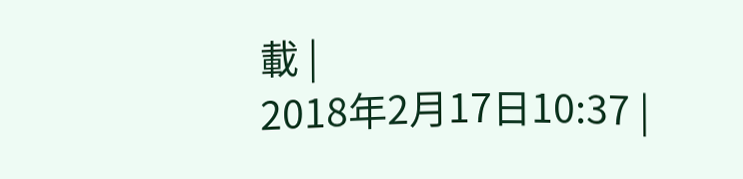載 |
2018年2月17日10:37 |